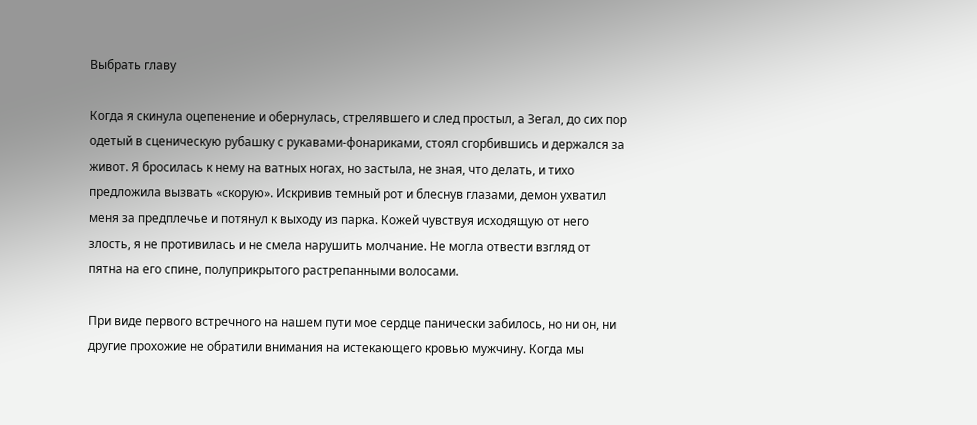Выбрать главу

Когда я скинула оцепенение и обернулась, стрелявшего и след простыл, а Зегал, до сих пор одетый в сценическую рубашку с рукавами-фонариками, стоял сгорбившись и держался за живот. Я бросилась к нему на ватных ногах, но застыла, не зная, что делать, и тихо предложила вызвать «скорую». Искривив темный рот и блеснув глазами, демон ухватил меня за предплечье и потянул к выходу из парка. Кожей чувствуя исходящую от него злость, я не противилась и не смела нарушить молчание. Не могла отвести взгляд от пятна на его спине, полуприкрытого растрепанными волосами.

При виде первого встречного на нашем пути мое сердце панически забилось, но ни он, ни другие прохожие не обратили внимания на истекающего кровью мужчину. Когда мы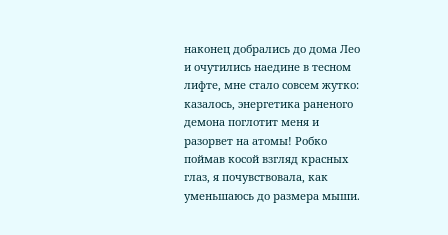наконец добрались до дома Лео и очутились наедине в тесном лифте, мне стало совсем жутко: казалось, энергетика раненого демона поглотит меня и разорвет на атомы! Робко поймав косой взгляд красных глаз, я почувствовала, как уменьшаюсь до размера мыши.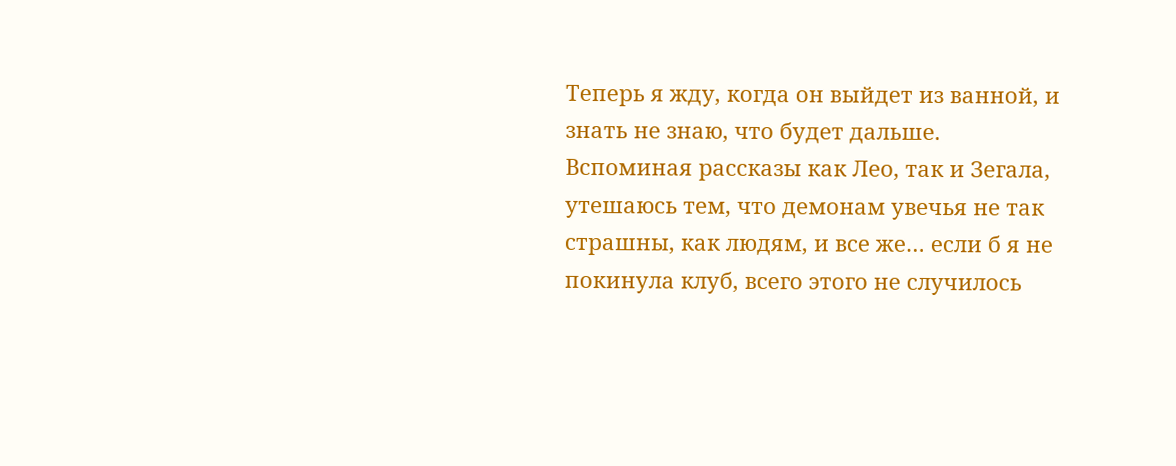Теперь я жду, когда он выйдет из ванной, и знать не знаю, что будет дальше. Вспоминая рассказы как Лео, так и Зегала, утешаюсь тем, что демонам увечья не так страшны, как людям, и все же… если б я не покинула клуб, всего этого не случилось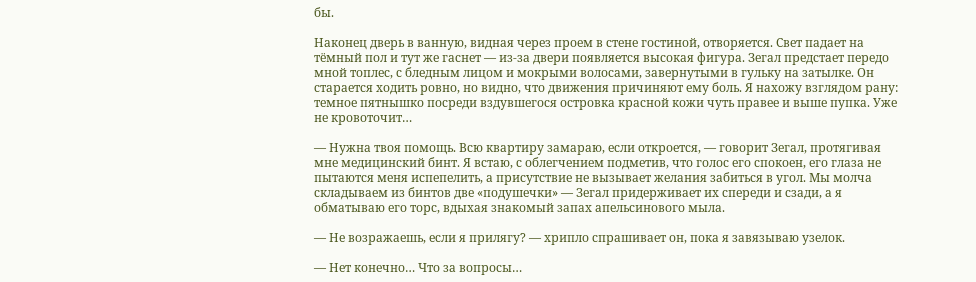бы.

Наконец дверь в ванную, видная через проем в стене гостиной, отворяется. Свет падает на тёмный пол и тут же гаснет — из-за двери появляется высокая фигура. Зегал предстает передо мной топлес, с бледным лицом и мокрыми волосами, завернутыми в гульку на затылке. Он старается ходить ровно, но видно, что движения причиняют ему боль. Я нахожу взглядом рану: темное пятнышко посреди вздувшегося островка красной кожи чуть правее и выше пупка. Уже не кровоточит…

— Нужна твоя помощь. Всю квартиру замараю, если откроется, — говорит Зегал, протягивая мне медицинский бинт. Я встаю, с облегчением подметив, что голос его спокоен, его глаза не пытаются меня испепелить, а присутствие не вызывает желания забиться в угол. Мы молча складываем из бинтов две «подушечки» — Зегал придерживает их спереди и сзади, а я обматываю его торс, вдыхая знакомый запах апельсинового мыла.

— Не возражаешь, если я прилягу? — хрипло спрашивает он, пока я завязываю узелок.

— Нет конечно… Что за вопросы…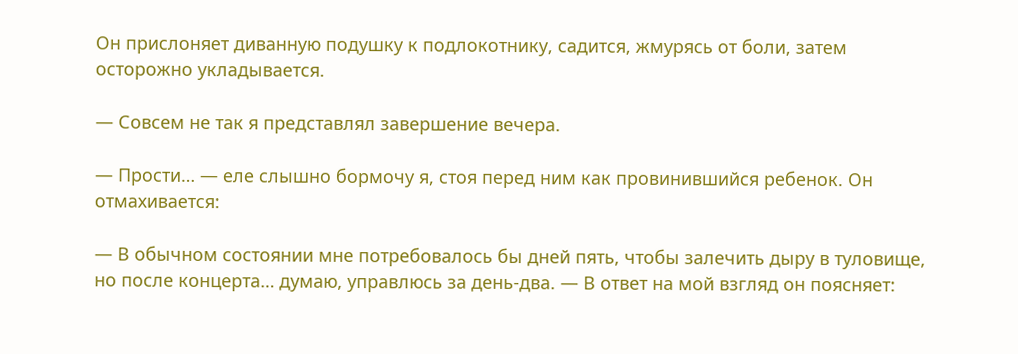Он прислоняет диванную подушку к подлокотнику, садится, жмурясь от боли, затем осторожно укладывается.

— Совсем не так я представлял завершение вечера.

— Прости… — еле слышно бормочу я, стоя перед ним как провинившийся ребенок. Он отмахивается:

— В обычном состоянии мне потребовалось бы дней пять, чтобы залечить дыру в туловище, но после концерта… думаю, управлюсь за день-два. — В ответ на мой взгляд он поясняет: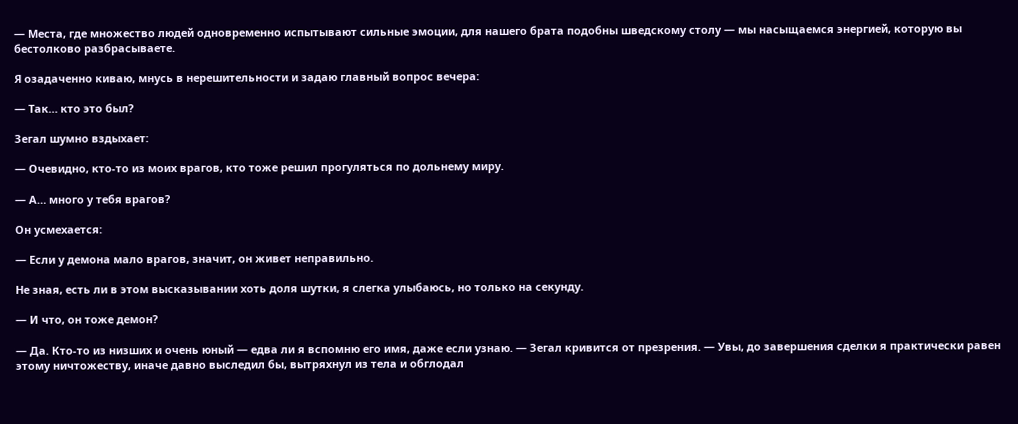— Места, где множество людей одновременно испытывают сильные эмоции, для нашего брата подобны шведскому столу — мы насыщаемся энергией, которую вы бестолково разбрасываете.

Я озадаченно киваю, мнусь в нерешительности и задаю главный вопрос вечера:

— Так… кто это был?

Зегал шумно вздыхает:

— Очевидно, кто-то из моих врагов, кто тоже решил прогуляться по дольнему миру.

— А… много у тебя врагов?

Он усмехается:

— Если у демона мало врагов, значит, он живет неправильно.

Не зная, есть ли в этом высказывании хоть доля шутки, я слегка улыбаюсь, но только на секунду.

— И что, он тоже демон?

— Да. Кто-то из низших и очень юный — едва ли я вспомню его имя, даже если узнаю. — Зегал кривится от презрения. — Увы, до завершения сделки я практически равен этому ничтожеству, иначе давно выследил бы, вытряхнул из тела и обглодал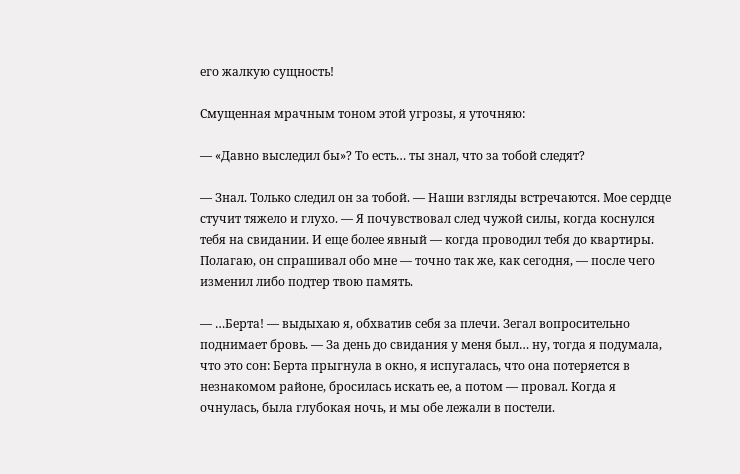его жалкую сущность!

Смущенная мрачным тоном этой угрозы, я уточняю:

— «Давно выследил бы»? То есть… ты знал, что за тобой следят?

— Знал. Только следил он за тобой. — Наши взгляды встречаются. Мое сердце стучит тяжело и глухо. — Я почувствовал след чужой силы, когда коснулся тебя на свидании. И еще более явный — когда проводил тебя до квартиры. Полагаю, он спрашивал обо мне — точно так же, как сегодня, — после чего изменил либо подтер твою память.

— …Берта! — выдыхаю я, обхватив себя за плечи. Зегал вопросительно поднимает бровь. — За день до свидания у меня был… ну, тогда я подумала, что это сон: Берта прыгнула в окно, я испугалась, что она потеряется в незнакомом районе, бросилась искать ее, а потом — провал. Когда я очнулась, была глубокая ночь, и мы обе лежали в постели.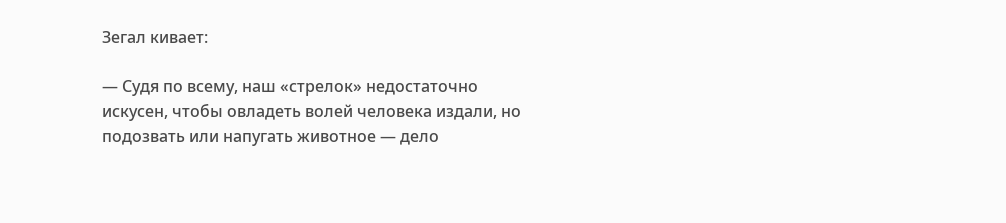Зегал кивает:

— Судя по всему, наш «стрелок» недостаточно искусен, чтобы овладеть волей человека издали, но подозвать или напугать животное — дело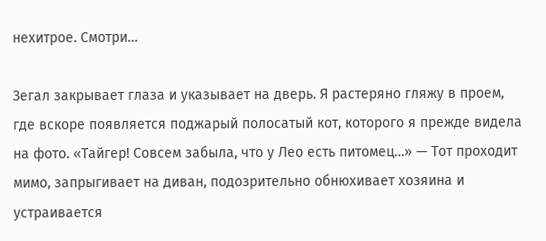нехитрое. Смотри…

Зегал закрывает глаза и указывает на дверь. Я растеряно гляжу в проем, где вскоре появляется поджарый полосатый кот, которого я прежде видела на фото. «Тайгер! Совсем забыла, что у Лео есть питомец…» — Тот проходит мимо, запрыгивает на диван, подозрительно обнюхивает хозяина и устраивается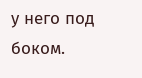у него под боком.